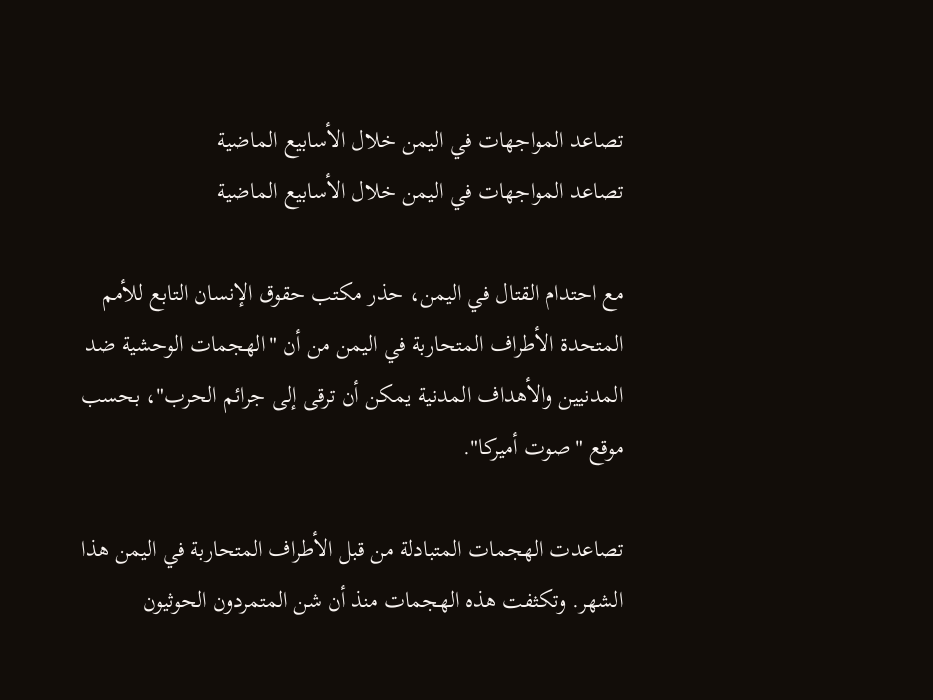تصاعد المواجهات في اليمن خلال الأسابيع الماضية
تصاعد المواجهات في اليمن خلال الأسابيع الماضية

مع احتدام القتال في اليمن، حذر مكتب حقوق الإنسان التابع للأمم المتحدة الأطراف المتحاربة في اليمن من أن "الهجمات الوحشية ضد المدنيين والأهداف المدنية يمكن أن ترقى إلى جرائم الحرب"، بحسب موقع "صوت أميركا".

تصاعدت الهجمات المتبادلة من قبل الأطراف المتحاربة في اليمن هذا الشهر. وتكثفت هذه الهجمات منذ أن شن المتمردون الحوثيون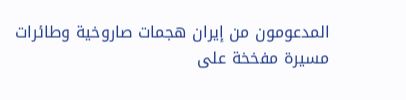المدعومون من إيران هجمات صاروخية وطائرات مسيرة مفخخة على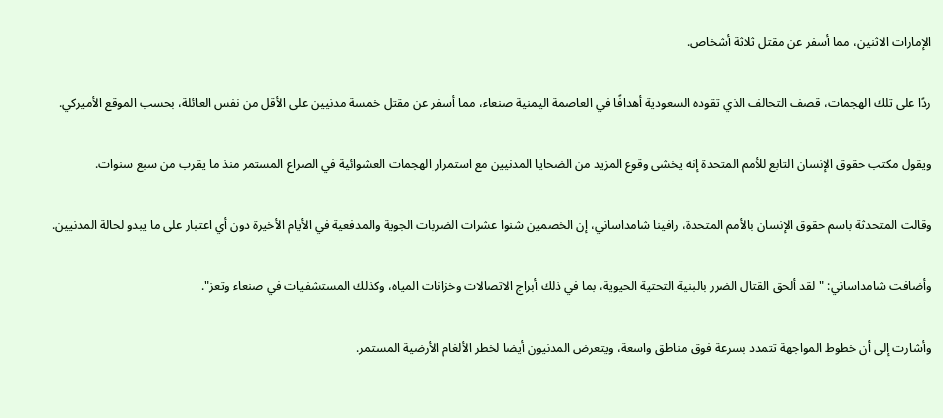الإمارات الاثنين، مما أسفر عن مقتل ثلاثة أشخاص.

ردًا على تلك الهجمات، قصف التحالف الذي تقوده السعودية أهدافًا في العاصمة اليمنية صنعاء، مما أسفر عن مقتل خمسة مدنيين على الأقل من نفس العائلة، بحسب الموقع الأميركي.

ويقول مكتب حقوق الإنسان التابع للأمم المتحدة إنه يخشى وقوع المزيد من الضحايا المدنيين مع استمرار الهجمات العشوائية في الصراع المستمر منذ ما يقرب من سبع سنوات.

وقالت المتحدثة باسم حقوق الإنسان بالأمم المتحدة، رافينا شامداساني، إن الخصمين شنوا عشرات الضربات الجوية والمدفعية في الأيام الأخيرة دون أي اعتبار على ما يبدو لحالة المدنيين.

وأضافت شامداساني: "لقد ألحق القتال الضرر بالبنية التحتية الحيوية، بما في ذلك أبراج الاتصالات وخزانات المياه، وكذلك المستشفيات في صنعاء وتعز".

وأشارت إلى أن خطوط المواجهة تتمدد بسرعة فوق مناطق واسعة، ويتعرض المدنيون أيضا لخطر الألغام الأرضية المستمر.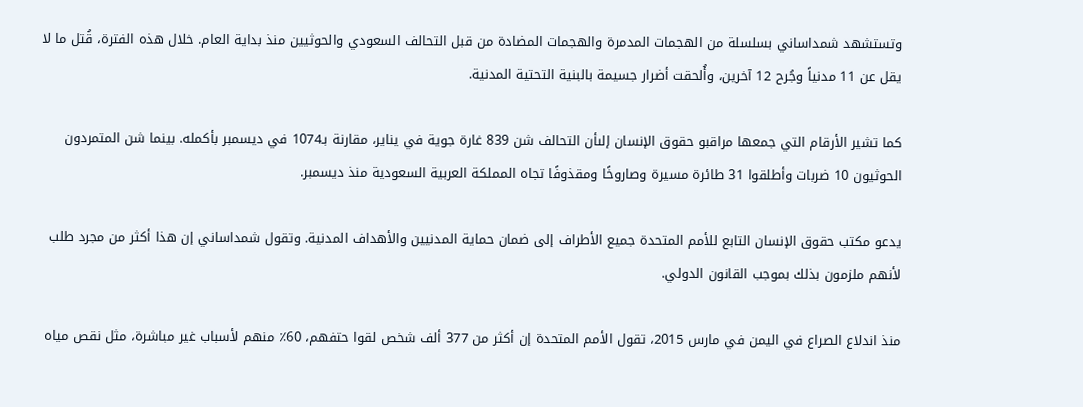وتستشهد شمداساني بسلسلة من الهجمات المدمرة والهجمات المضادة من قبل التحالف السعودي والحوثيين منذ بداية العام. خلال هذه الفترة، قُتل ما لا يقل عن 11 مدنياً وجُرح 12 آخرين، وأُلحقت أضرار جسيمة بالبنية التحتية المدنية.

كما تشير الأرقام التي جمعها مراقبو حقوق الإنسان إلىأن التحالف شن 839 غارة جوية في يناير، مقارنة بـ1074 في ديسمبر بأكمله. بينما شن المتمردون الحوثيون 10 ضربات وأطلقوا 31 طائرة مسيرة وصاروخًا ومقذوفًا تجاه المملكة العربية السعودية منذ ديسمبر.

يدعو مكتب حقوق الإنسان التابع للأمم المتحدة جميع الأطراف إلى ضمان حماية المدنيين والأهداف المدنية. وتقول شمداساني إن هذا أكثر من مجرد طلب لأنهم ملزمون بذلك بموجب القانون الدولي.

منذ اندلاع الصراع في اليمن في مارس 2015، تقول الأمم المتحدة إن أكثر من 377 ألف شخص لقوا حتفهم، 60٪ منهم لأسباب غير مباشرة، مثل نقص مياه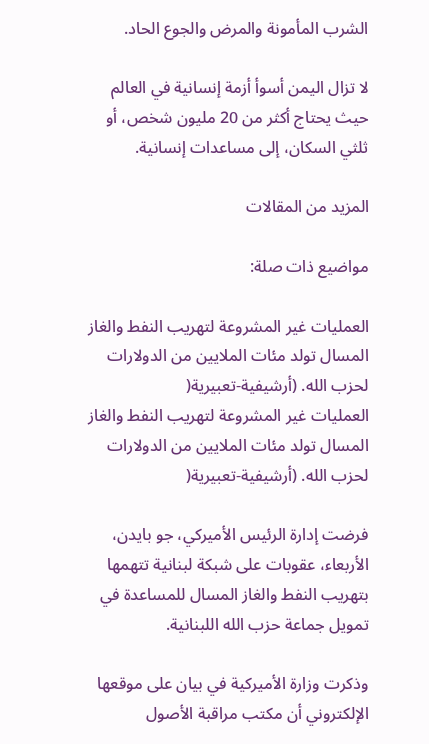الشرب المأمونة والمرض والجوع الحاد.

لا تزال اليمن أسوأ أزمة إنسانية في العالم حيث يحتاج أكثر من 20 مليون شخص، أو ثلثي السكان، إلى مساعدات إنسانية.

المزيد من المقالات

مواضيع ذات صلة:

العمليات غير المشروعة لتهريب النفط والغاز المسال تولد مئات الملايين من الدولارات لحزب الله. (أرشيفية-تعبيرية(
العمليات غير المشروعة لتهريب النفط والغاز المسال تولد مئات الملايين من الدولارات لحزب الله. (أرشيفية-تعبيرية(

فرضت إدارة الرئيس الأميركي، جو بايدن، الأربعاء، عقوبات على شبكة لبنانية تتهمها بتهريب النفط والغاز المسال للمساعدة في تمويل جماعة حزب الله اللبنانية.

وذكرت وزارة الأميركية في بيان على موقعها الإلكتروني أن مكتب مراقبة الأصول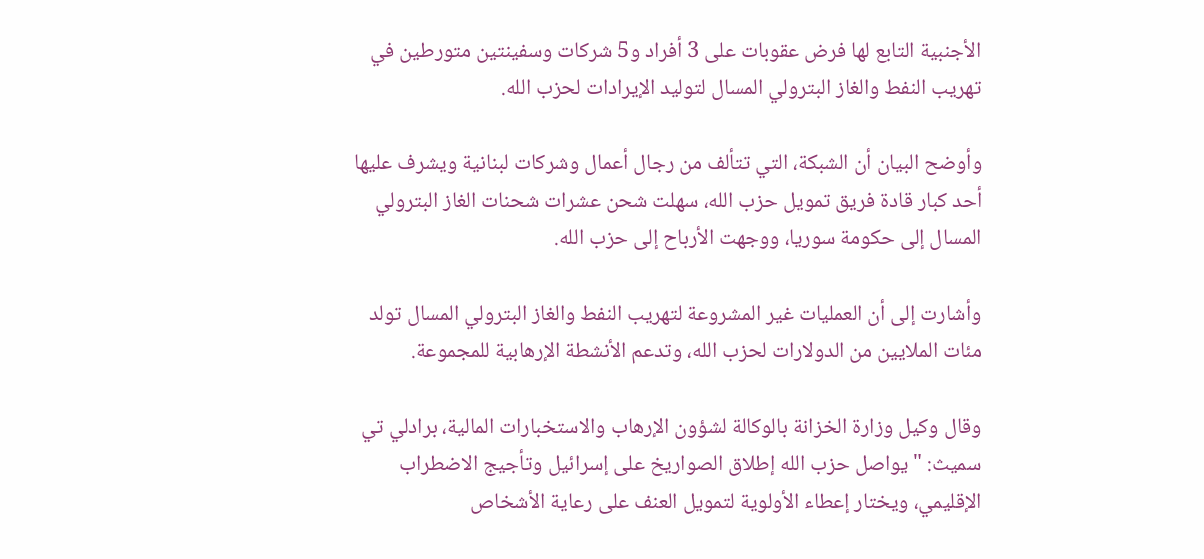الأجنبية التابع لها فرض عقوبات على 3 أفراد و5 شركات وسفينتين متورطين في تهريب النفط والغاز البترولي المسال لتوليد الإيرادات لحزب الله.

وأوضح البيان أن الشبكة، التي تتألف من رجال أعمال وشركات لبنانية ويشرف عليها أحد كبار قادة فريق تمويل حزب الله، سهلت شحن عشرات شحنات الغاز البترولي المسال إلى حكومة سوريا، ووجهت الأرباح إلى حزب الله.

وأشارت إلى أن العمليات غير المشروعة لتهريب النفط والغاز البترولي المسال تولد مئات الملايين من الدولارات لحزب الله، وتدعم الأنشطة الإرهابية للمجموعة.

وقال وكيل وزارة الخزانة بالوكالة لشؤون الإرهاب والاستخبارات المالية، برادلي تي سميث: "يواصل حزب الله إطلاق الصواريخ على إسرائيل وتأجيج الاضطراب الإقليمي، ويختار إعطاء الأولوية لتمويل العنف على رعاية الأشخاص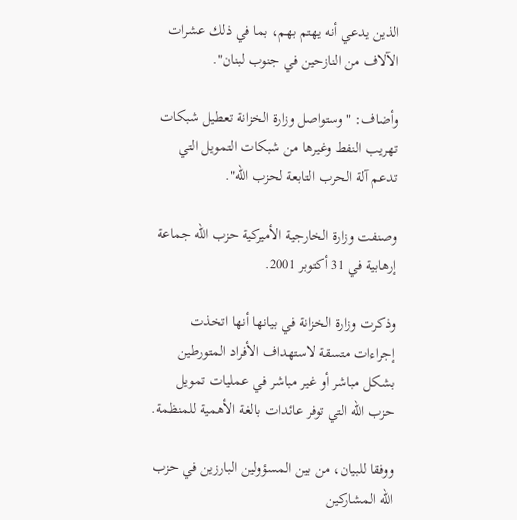الذين يدعي أنه يهتم بهم، بما في ذلك عشرات الآلاف من النازحين في جنوب لبنان".

وأضاف: "وستواصل وزارة الخزانة تعطيل شبكات تهريب النفط وغيرها من شبكات التمويل التي تدعم آلة الحرب التابعة لحزب الله".

وصنفت وزارة الخارجية الأميركية حزب الله جماعة إرهابية في 31 أكتوبر 2001.

وذكرت وزارة الخزانة في بيانها أنها اتخذت إجراءات متسقة لاستهداف الأفراد المتورطين بشكل مباشر أو غير مباشر في عمليات تمويل حزب الله التي توفر عائدات بالغة الأهمية للمنظمة.

ووفقا للبيان، من بين المسؤولين البارزين في حزب الله المشاركين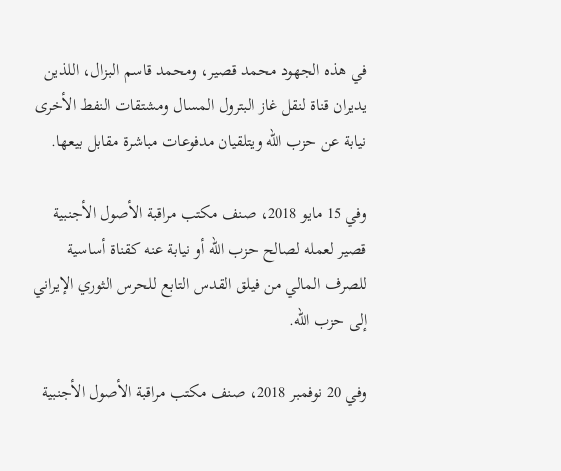في هذه الجهود محمد قصير، ومحمد قاسم البزال، اللذين يديران قناة لنقل غاز البترول المسال ومشتقات النفط الأخرى نيابة عن حزب الله ويتلقيان مدفوعات مباشرة مقابل بيعها.

وفي 15 مايو 2018، صنف مكتب مراقبة الأصول الأجنبية قصير لعمله لصالح حزب الله أو نيابة عنه كقناة أساسية للصرف المالي من فيلق القدس التابع للحرس الثوري الإيراني إلى حزب الله.

وفي 20 نوفمبر 2018، صنف مكتب مراقبة الأصول الأجنبية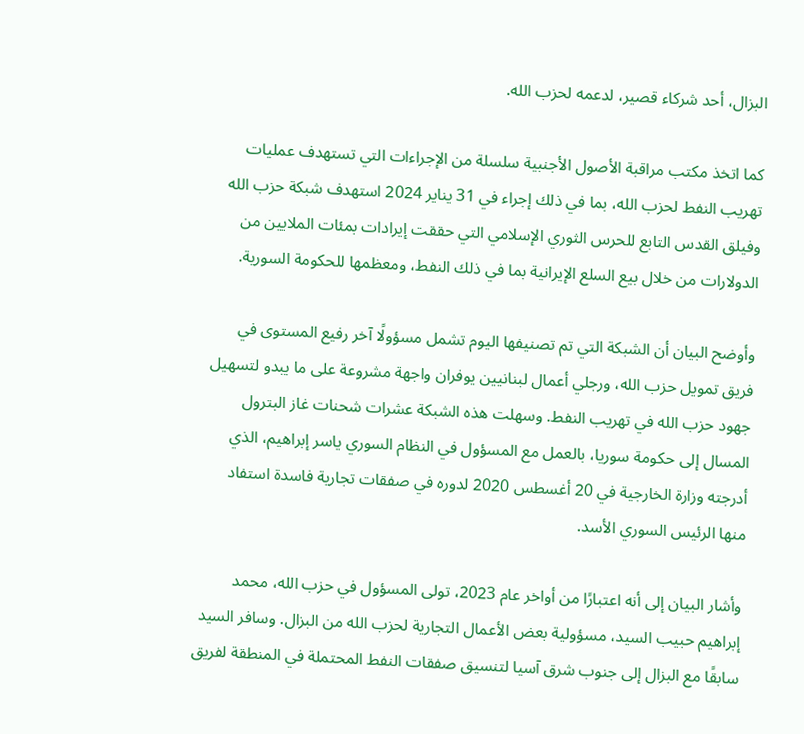البزال، أحد شركاء قصير، لدعمه لحزب الله.

كما اتخذ مكتب مراقبة الأصول الأجنبية سلسلة من الإجراءات التي تستهدف عمليات تهريب النفط لحزب الله، بما في ذلك إجراء في 31 يناير 2024 استهدف شبكة حزب الله وفيلق القدس التابع للحرس الثوري الإسلامي التي حققت إيرادات بمئات الملايين من الدولارات من خلال بيع السلع الإيرانية بما في ذلك النفط، ومعظمها للحكومة السورية.

وأوضح البيان أن الشبكة التي تم تصنيفها اليوم تشمل مسؤولًا آخر رفيع المستوى في فريق تمويل حزب الله، ورجلي أعمال لبنانيين يوفران واجهة مشروعة على ما يبدو لتسهيل جهود حزب الله في تهريب النفط. وسهلت هذه الشبكة عشرات شحنات غاز البترول المسال إلى حكومة سوريا، بالعمل مع المسؤول في النظام السوري ياسر إبراهيم، الذي أدرجته وزارة الخارجية في 20 أغسطس 2020 لدوره في صفقات تجارية فاسدة استفاد منها الرئيس السوري الأسد.

وأشار البيان إلى أنه اعتبارًا من أواخر عام 2023، تولى المسؤول في حزب الله، محمد إبراهيم حبيب السيد، مسؤولية بعض الأعمال التجارية لحزب الله من البزال. وسافر السيد سابقًا مع البزال إلى جنوب شرق آسيا لتنسيق صفقات النفط المحتملة في المنطقة لفريق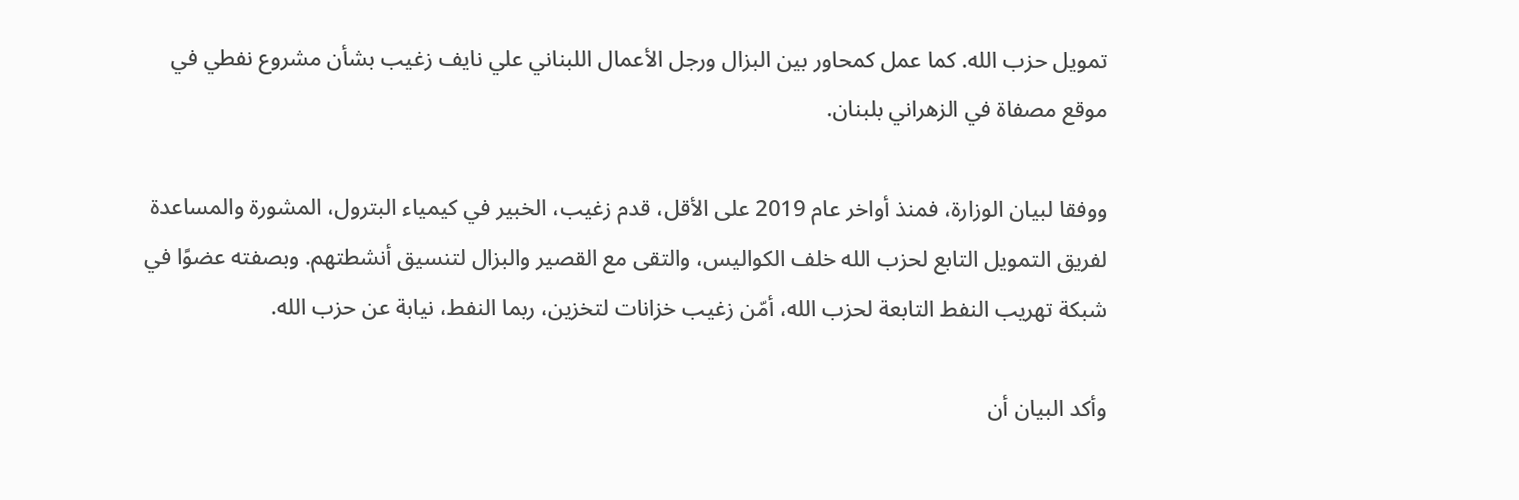تمويل حزب الله. كما عمل كمحاور بين البزال ورجل الأعمال اللبناني علي نايف زغيب بشأن مشروع نفطي في موقع مصفاة في الزهراني بلبنان.

ووفقا لبيان الوزارة، فمنذ أواخر عام 2019 على الأقل، قدم زغيب، الخبير في كيمياء البترول، المشورة والمساعدة لفريق التمويل التابع لحزب الله خلف الكواليس، والتقى مع القصير والبزال لتنسيق أنشطتهم. وبصفته عضوًا في شبكة تهريب النفط التابعة لحزب الله، أمّن زغيب خزانات لتخزين، ربما النفط، نيابة عن حزب الله.

وأكد البيان أن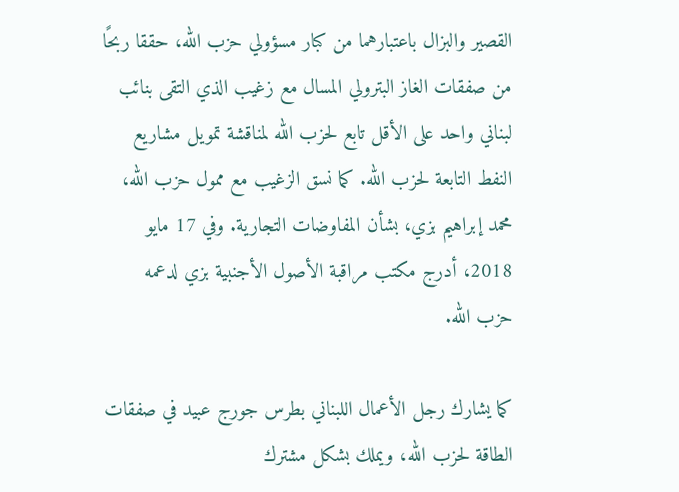القصير والبزال باعتبارهما من كبار مسؤولي حزب الله، حققا ربحًا من صفقات الغاز البترولي المسال مع زغيب الذي التقى بنائب لبناني واحد على الأقل تابع لحزب الله لمناقشة تمويل مشاريع النفط التابعة لحزب الله. كما نسق الزغيب مع ممول حزب الله، محمد إبراهيم بزي، بشأن المفاوضات التجارية. وفي 17 مايو 2018، أدرج مكتب مراقبة الأصول الأجنبية بزي لدعمه حزب الله.

كما يشارك رجل الأعمال اللبناني بطرس جورج عبيد في صفقات الطاقة لحزب الله، ويملك بشكل مشترك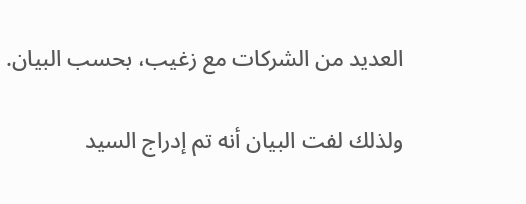العديد من الشركات مع زغيب، بحسب البيان.

ولذلك لفت البيان أنه تم إدراج السيد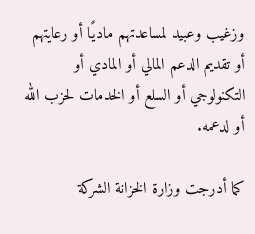وزغيب وعبيد لمساعدتهم ماديًا أو رعايتهم أو تقديم الدعم المالي أو المادي أو التكنولوجي أو السلع أو الخدمات لحزب الله أو لدعمه.

كما أدرجت وزارة الخزانة الشركة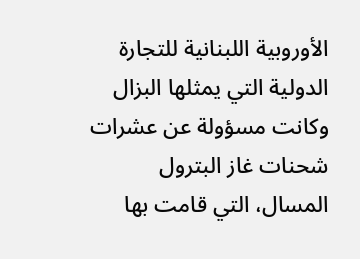الأوروبية اللبنانية للتجارة الدولية التي يمثلها البزال وكانت مسؤولة عن عشرات شحنات غاز البترول المسال، التي قامت بها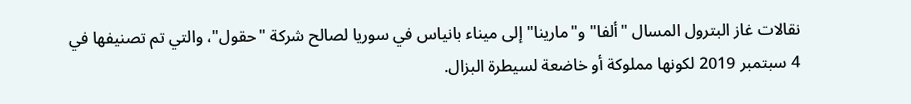نقالات غاز البترول المسال "ألفا" و"مارينا" إلى ميناء بانياس في سوريا لصالح شركة "حقول"، والتي تم تصنيفها في 4 سبتمبر 2019 لكونها مملوكة أو خاضعة لسيطرة البزال.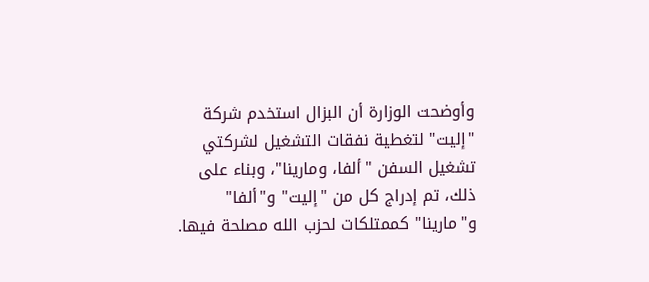وأوضحت الوزارة أن البزال استخدم شركة "إليت" لتغطية نفقات التشغيل لشركتي تشغيل السفن "ألفا، ومارينا"، وبناء على ذلك، تم إدراج كل من "إليت" و"ألفا" و"مارينا" كممتلكات لحزب الله مصلحة فيها.